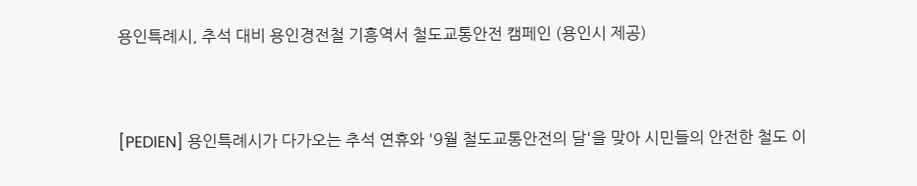용인특례시, 추석 대비 용인경전철 기흥역서 철도교통안전 캠페인 (용인시 제공)



[PEDIEN] 용인특례시가 다가오는 추석 연휴와 '9월 철도교통안전의 달'을 맞아 시민들의 안전한 철도 이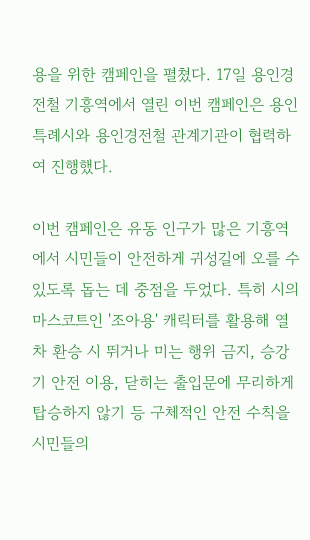용을 위한 캠페인을 펼쳤다. 17일 용인경전철 기흥역에서 열린 이번 캠페인은 용인특례시와 용인경전철 관계기관이 협력하여 진행했다.

이번 캠페인은 유동 인구가 많은 기흥역에서 시민들이 안전하게 귀성길에 오를 수 있도록 돕는 데 중점을 두었다. 특히 시의 마스코트인 '조아용' 캐릭터를 활용해 열차 환승 시 뛰거나 미는 행위 금지, 승강기 안전 이용, 닫히는 출입문에 무리하게 탑승하지 않기 등 구체적인 안전 수칙을 시민들의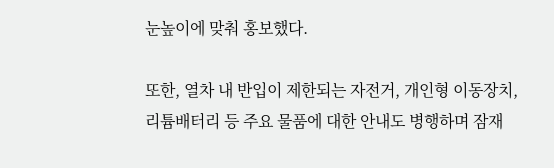눈높이에 맞춰 홍보했다.

또한, 열차 내 반입이 제한되는 자전거, 개인형 이동장치, 리튬배터리 등 주요 물품에 대한 안내도 병행하며 잠재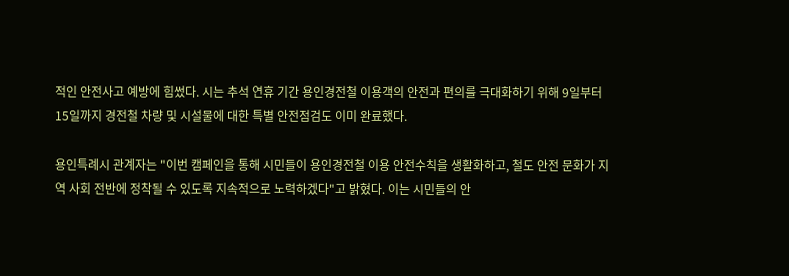적인 안전사고 예방에 힘썼다. 시는 추석 연휴 기간 용인경전철 이용객의 안전과 편의를 극대화하기 위해 9일부터 15일까지 경전철 차량 및 시설물에 대한 특별 안전점검도 이미 완료했다.

용인특례시 관계자는 "이번 캠페인을 통해 시민들이 용인경전철 이용 안전수칙을 생활화하고, 철도 안전 문화가 지역 사회 전반에 정착될 수 있도록 지속적으로 노력하겠다"고 밝혔다. 이는 시민들의 안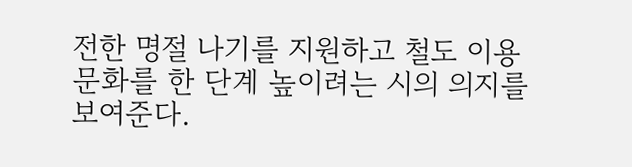전한 명절 나기를 지원하고 철도 이용 문화를 한 단계 높이려는 시의 의지를 보여준다.